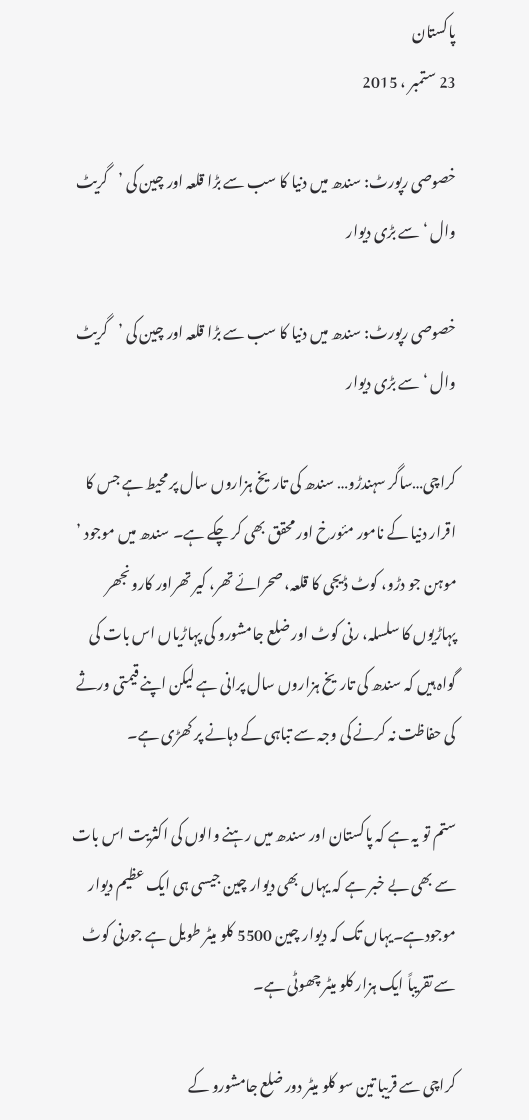پاکستان
23 ستمبر ، 2015

خصوصی رپورٹ: سندھ میں دنیا کا سب سے بڑا قلعہ اور چین کی ’گریٹ وال ‘سے بڑی دیوار

خصوصی رپورٹ: سندھ میں دنیا کا سب سے بڑا قلعہ اور چین کی ’گریٹ وال ‘سے بڑی دیوار

کراچی…ساگر سہندڑو… سندھ کی تاریخ ہزاروں سال پر محیط ہے جس کا اقرار دنیا کے نامور مئورخ اور محقق بھی کر چکے ہے۔ سندھ میں موجود ’ موہن جو دڑو، کوٹ ڈیجی کا قلعہ، صحرائے تھر، کیر تھراور کارونجھر پہاڑیوں کا سلسلہ، رنی کوٹ اور ضلع جامشورو کی پہاڑیاں اس بات کی گواہ ہیں کہ سندھ کی تاریخ ہزاروں سال پرانی ہے لیکن اپنے قیمتی ورثے کی حفاظت نہ کرنے کی وجہ سے تباہی کے دہانے پر کھڑی ہے۔

ستم تو یہ ہے کہ پاکستان اور سندھ میں رہنے والوں کی اکثریت اس بات سے بھی بے خبر ہے کہ یہاں بھی دیوار چین جیسی ہی ایک عظیم دیوار موجودہے۔یہاں تک کہ دیوار چین 5500 کلو میٹر طویل ہے جورنی کوٹ سے تقریباً ایک ہزار کلو میٹر چھوٹی ہے۔

کراچی سے قریبا تین سو کلو میٹر دور ضلع جامشورو کے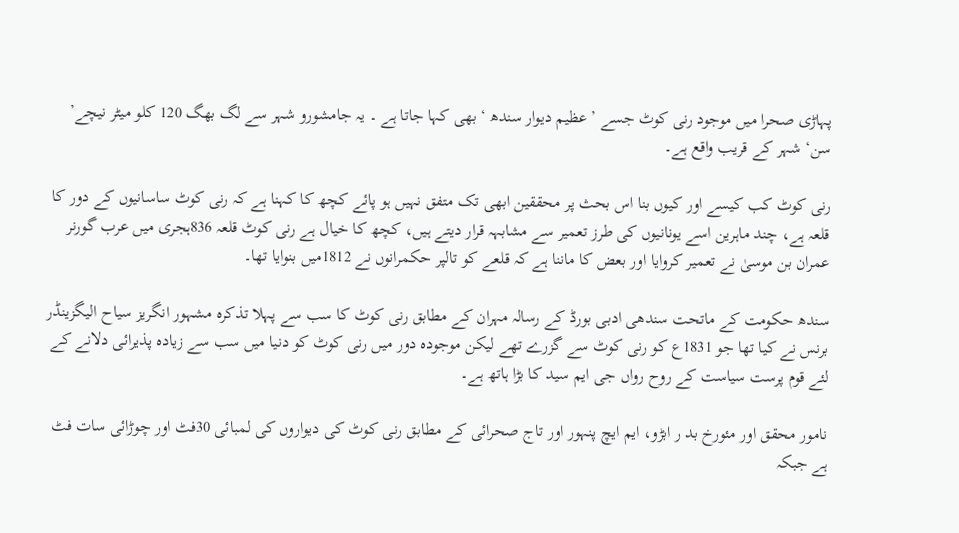پہاڑی صحرا میں موجود رنی کوٹ جسے ’ عظیم دیوار سندھ ‘ بھی کہا جاتا ہے ۔ یہ جامشورو شہر سے لگ بھگ 120 کلو میٹر نیچے’ سن‘ شہر کے قریب واقع ہے۔

رنی کوٹ کب کیسے اور کیوں بنا اس بحث پر محققین ابھی تک متفق نہیں ہو پائے کچھ کا کہنا ہے کہ رنی کوٹ ساسانیوں کے دور کا قلعہ ہے، چند ماہرین اسے یونانیوں کی طرز تعمیر سے مشابہہ قرار دیتے ہیں، کچھ کا خیال ہے رنی کوٹ قلعہ 836ہجری میں عرب گورنر عمران بن موسیٰ نے تعمیر کروایا اور بعض کا ماننا ہے کہ قلعے کو تالپر حکمرانوں نے 1812میں بنوایا تھا۔

سندھ حکومت کے ماتحت سندھی ادبی بورڈ کے رسالہ مہران کے مطابق رنی کوٹ کا سب سے پہلا تذکرہ مشہور انگریز سیاح الیگزینڈر برنس نے کیا تھا جو 1831ع کو رنی کوٹ سے گزرے تھے لیکن موجودہ دور میں رنی کوٹ کو دنیا میں سب سے زیادہ پذیرائی دلانے کے لئے قوم پرست سیاست کے روح رواں جی ایم سید کا بڑا ہاتھ ہے۔

نامور محقق اور مئورخ بد ر ابڑو، ایم ایچ پنہور اور تاج صحرائی کے مطابق رنی کوٹ کی دیواروں کی لمبائی 30فٹ اور چوڑائی سات فٹ ہے جبکہ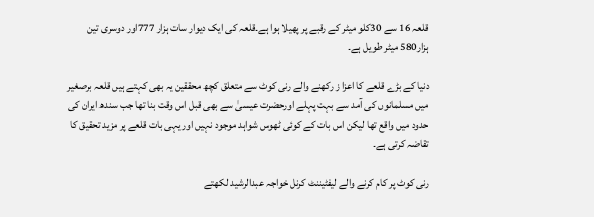قلعہ 16 سے 30کلو میٹر کے رقبے پر پھیلا ہوا ہے۔قلعہ کی ایک دیوار سات ہزار 777اور دوسری تین ہزار580 میٹر طویل ہے۔

دنیا کے بڑے قلعے کا اعزا ز رکھنے والے رنی کوٹ سے متعلق کچھ محققین یہ بھی کہتے ہیں قلعہ برصغیر میں مسلمانوں کی آمد سے بہت پہلے اورحضرت عیسیٰ سے بھی قبل اس وقت بنا تھا جب سندھ ایران کی حدود میں واقع تھا لیکن اس بات کے کوئی ٹھوس شواہد موجود نہیں اور یہی بات قلعے پر مزید تحقیق کا تقاضہ کرتی ہے۔

رنی کوٹ پر کام کرنے والے لیفٹیننٹ کرنل خواجہ عبدالرشید لکھتے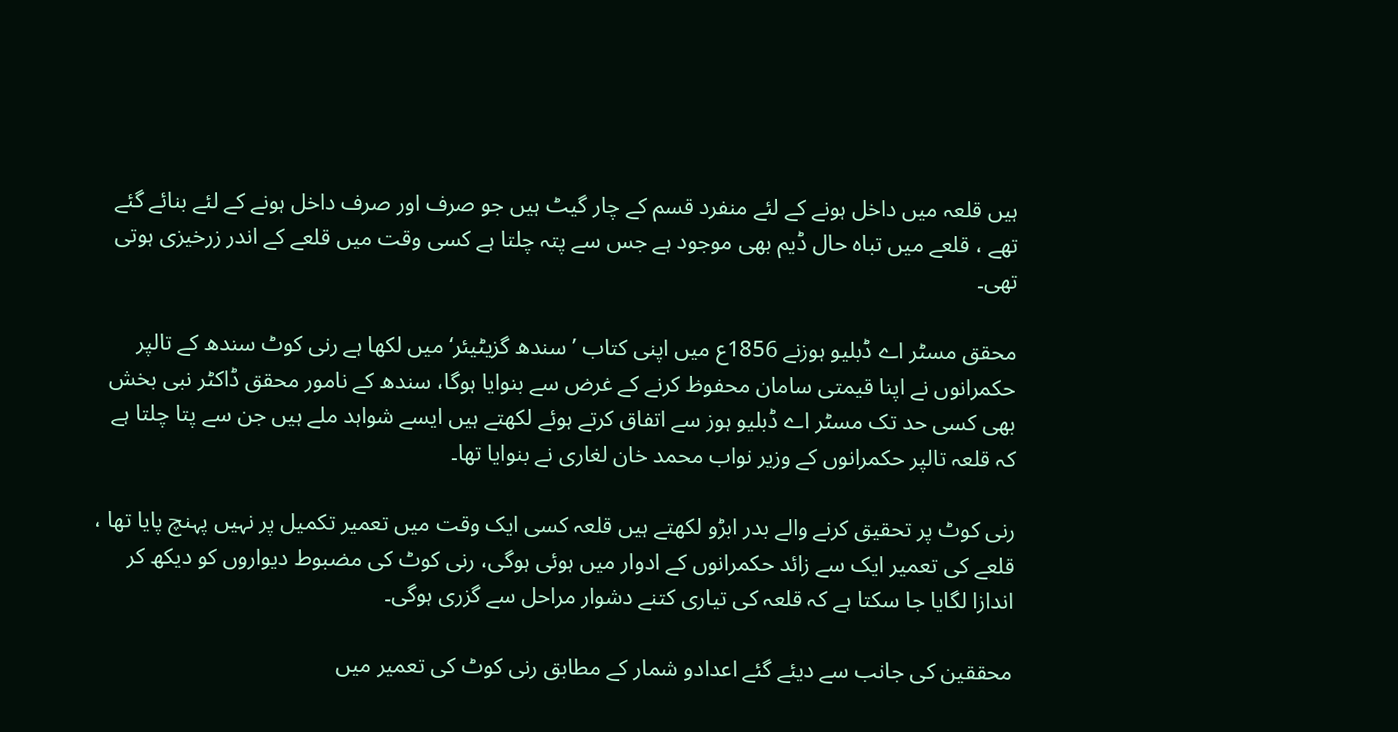ہیں قلعہ میں داخل ہونے کے لئے منفرد قسم کے چار گیٹ ہیں جو صرف اور صرف داخل ہونے کے لئے بنائے گئے تھے ، قلعے میں تباہ حال ڈیم بھی موجود ہے جس سے پتہ چلتا ہے کسی وقت میں قلعے کے اندر زرخیزی ہوتی تھی۔

محقق مسٹر اے ڈبلیو ہوزنے 1856ع میں اپنی کتاب ’ سندھ گزیٹیئر‘ میں لکھا ہے رنی کوٹ سندھ کے تالپر حکمرانوں نے اپنا قیمتی سامان محفوظ کرنے کے غرض سے بنوایا ہوگا، سندھ کے نامور محقق ڈاکٹر نبی بخش بھی کسی حد تک مسٹر اے ڈبلیو ہوز سے اتفاق کرتے ہوئے لکھتے ہیں ایسے شواہد ملے ہیں جن سے پتا چلتا ہے کہ قلعہ تالپر حکمرانوں کے وزیر نواب محمد خان لغاری نے بنوایا تھا۔

رنی کوٹ پر تحقیق کرنے والے بدر ابڑو لکھتے ہیں قلعہ کسی ایک وقت میں تعمیر تکمیل پر نہیں پہنچ پایا تھا ، قلعے کی تعمیر ایک سے زائد حکمرانوں کے ادوار میں ہوئی ہوگی، رنی کوٹ کی مضبوط دیواروں کو دیکھ کر اندازا لگایا جا سکتا ہے کہ قلعہ کی تیاری کتنے دشوار مراحل سے گزری ہوگی۔

محققین کی جانب سے دیئے گئے اعدادو شمار کے مطابق رنی کوٹ کی تعمیر میں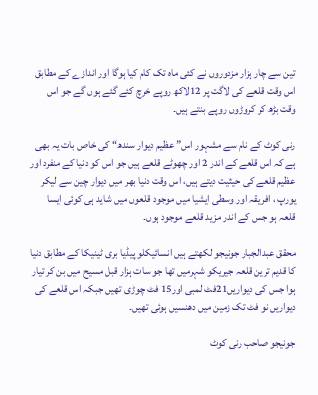تین سے چار ہزار مزدوروں نے کئی ماہ تک کام کیا ہوگا اور اندازے کے مطابق اس وقت قلعے کی لاگت پر 12لاکھ روپے خرچ کئے گئے ہوں گے جو اس وقت بڑھ کر کروڑوں روپے بنتے ہیں۔

رنی کوٹ کے نام سے مشہور اس” عظیم دیوار سندھ“ کی خاص بات یہ بھی ہے کہ اس قلعے کے اندر 2 اور چھوٹے قلعے ہیں جو اس کو دنیا کے منفرد اور عظیم قلعے کی حیثیت دیتے ہیں، اس وقت دنیا بھر میں دیوار چین سے لیکر یورپ ، افریقہ اور وسطی ایشیا میں موجود قلعوں میں شاید ہی کوئی ایسا قلعہ ہو جس کے اندر مزید قلعے موجود ہوں۔

محقق عبدالجبار جونیجو لکھتے ہیں انسائیکلو پیڈیا بری ٹینیکا کے مطابق دنیا کا قدیم ترین قلعہ جیریکو شہرمیں تھا جو سات ہزار قبل مسیح میں بن کر تیار ہوا جس کی دیواریں21فٹ لمبی اور15 فٹ چوڑی تھیں جبکہ اس قلعے کی دیواریں نو فٹ تک زمین میں دھنسیں ہوئی تھیں۔

جونیجو صاحب رنی کوٹ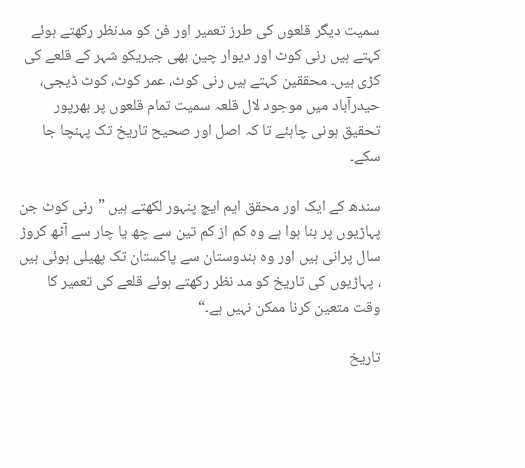سمیت دیگر قلعوں کی طرز تعمیر اور فن کو مدنظر رکھتے ہوئے کہتے ہیں رنی کوٹ اور دیوار چین بھی جیریکو شہر کے قلعے کی کڑی ہیں۔ محققین کہتے ہیں رنی کوٹ، عمر کوٹ، کوٹ ڈیجی، حیدرآباد میں موجود لال قلعہ سمیت تمام قلعوں پر بھرپور تحقیق ہونی چاہئے تا کہ اصل اور صحیح تاریخ تک پہنچا جا سکے۔

سندھ کے ایک اور محقق ایم ایچ پنہور لکھتے ہیں ”رنی کوٹ جن پہاڑیوں پر بنا ہوا ہے وہ کم از کم تین سے چھ یا چار سے آٹھ کروڑ سال پرانی ہیں اور وہ ہندوستان سے پاکستان تک پھیلی ہوئی ہیں ، پہاڑیوں کی تاریخ کو مد نظر رکھتے ہوئے قلعے کی تعمیر کا وقت متعین کرنا ممکن نہیں ہے۔“

تاریخ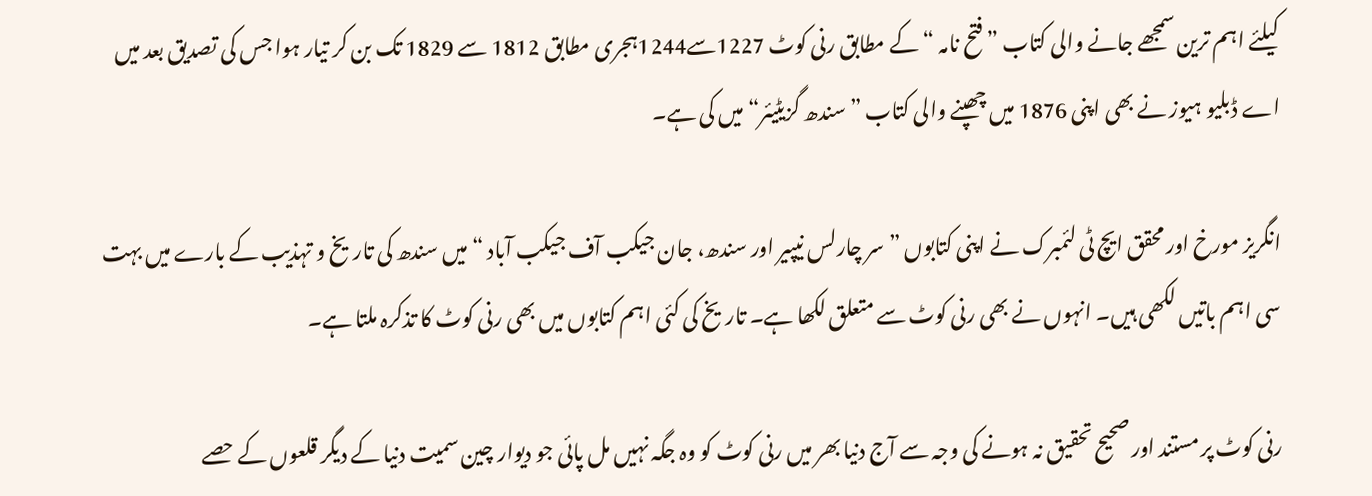کیلئے اہم ترین سمجھے جانے والی کتاب ” فتح نامہ “ کے مطابق رنی کوٹ 1227سے1244ہجری مطابق 1812 سے 1829 تک بن کر تیار ہوا جس کی تصدیق بعد میں اے ڈبلیو ہیوز نے بھی اپنی 1876 میں چھپنے والی کتاب ”سندھ گزیٹیئر“ میں کی ہے۔

انگریز مورخ اور محقق ایچ ٹی لئمبرک نے اپنی کتابوں ” سر چارلس نیپیر اور سندھ، جان جیکب آف جیکب آباد “میں سندھ کی تاریخ و تہذیب کے بارے میں بہت سی اہم باتیں لکھی ہیں۔ انہوں نے بھی رنی کوٹ سے متعلق لکھا ہے۔ تاریخ کی کئی اہم کتابوں میں بھی رنی کوٹ کا تذکرہ ملتا ہے۔

رنی کوٹ پر مستند اور صحیح تحقیق نہ ہونے کی وجہ سے آج دنیا بھر میں رنی کوٹ کو وہ جگہ نہیں مل پائی جو دیوار چین سمیت دنیا کے دیگر قلعوں کے حصے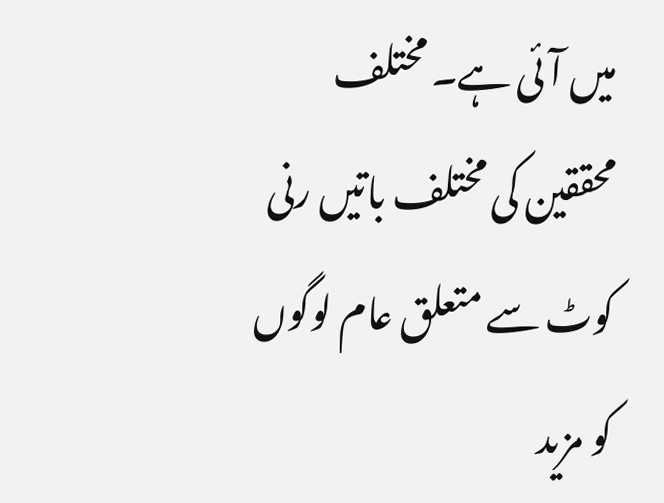میں آئی ہے۔ مختلف محققین کی مختلف باتیں رنی کوٹ سے متعلق عام لوگوں کو مزید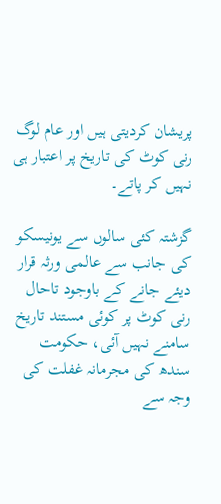پریشان کردیتی ہیں اور عام لوگ رنی کوٹ کی تاریخ پر اعتبار ہی نہیں کر پاتے۔

گزشتہ کئی سالوں سے یونیسکو کی جانب سے عالمی ورثہ قرار دیئے جانے کے باوجود تاحال رنی کوٹ پر کوئی مستند تاریخ سامنے نہیں آئی، حکومت سندھ کی مجرمانہ غفلت کی وجہ سے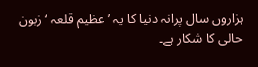ہزاروں سال پرانہ دنیا کا یہ ’ عظیم قلعہ ‘ زبون حالی کا شکار ہے۔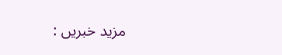مزید خبریں :